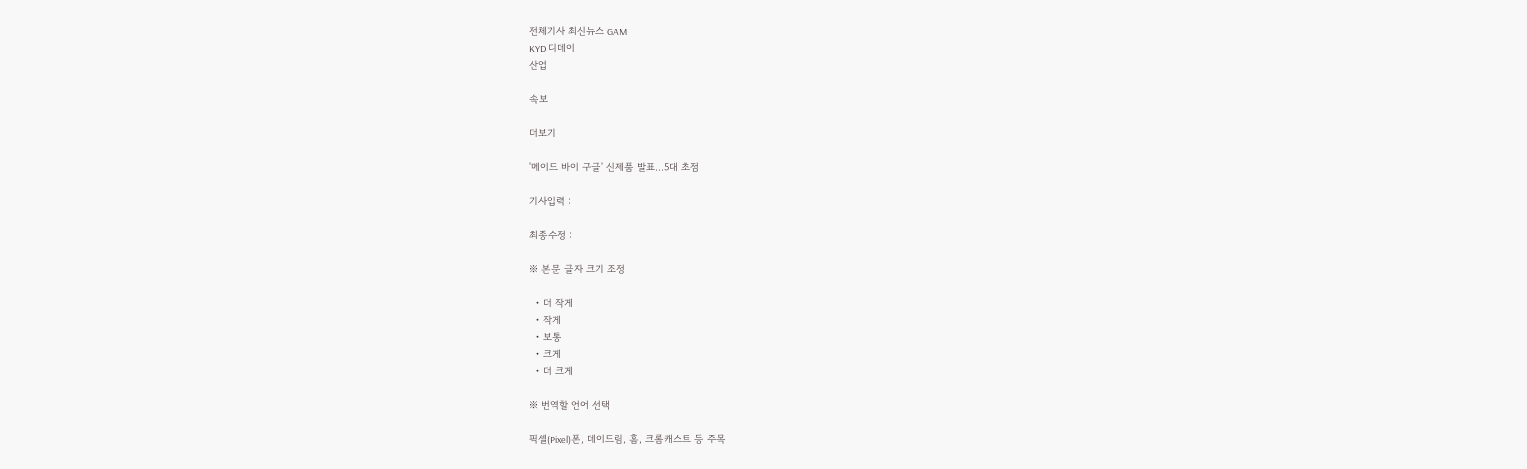전체기사 최신뉴스 GAM
KYD 디데이
산업

속보

더보기

'메이드 바이 구글' 신제품 발표…5대 초점

기사입력 :

최종수정 :

※ 본문 글자 크기 조정

  • 더 작게
  • 작게
  • 보통
  • 크게
  • 더 크게

※ 번역할 언어 선택

픽셀(Pixel)폰, 데이드림, 홈, 크롬캐스트 등 주목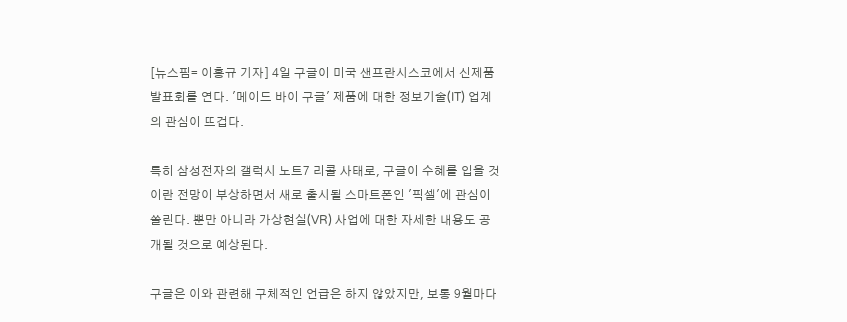[뉴스핌= 이홍규 기자] 4일 구글이 미국 샌프란시스코에서 신제품 발표회를 연다. '메이드 바이 구글' 제품에 대한 정보기술(IT) 업계의 관심이 뜨겁다.

특히 삼성전자의 갤럭시 노트7 리콜 사태로, 구글이 수혜를 입을 것이란 전망이 부상하면서 새로 출시될 스마트폰인 '픽셀'에 관심이 쏠린다. 뿐만 아니라 가상현실(VR) 사업에 대한 자세한 내용도 공개될 것으로 예상된다.

구글은 이와 관련해 구체적인 언급은 하지 않았지만, 보통 9월마다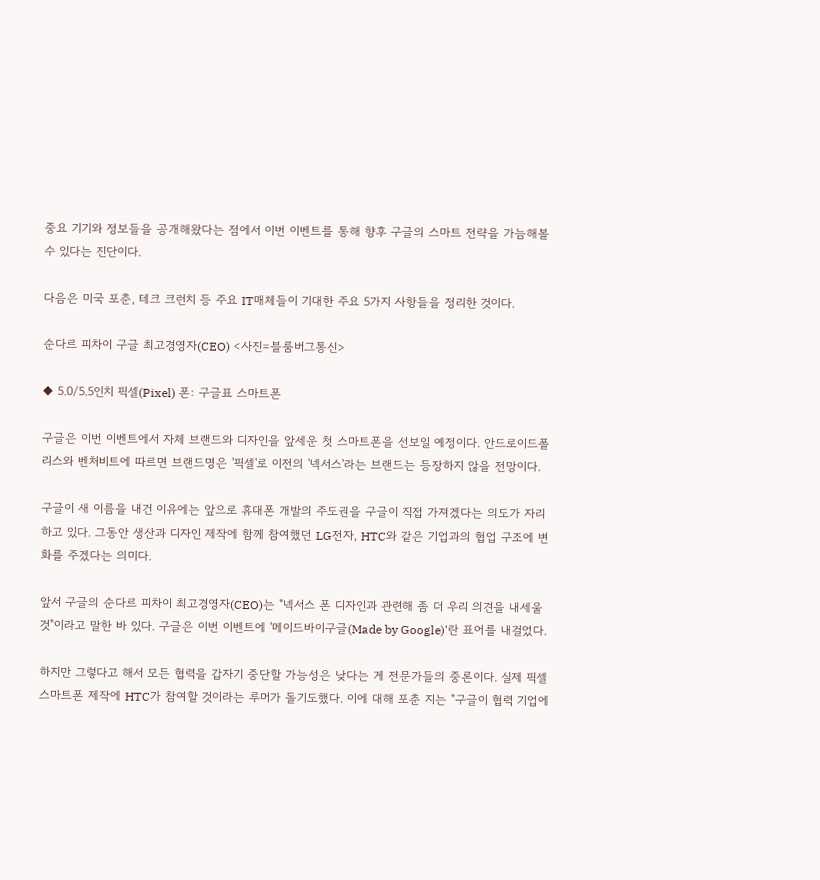중요 기기와 정보들을 공개해왔다는 점에서 이번 이벤트를 통해 향후 구글의 스마트 전략을 가늠해볼 수 있다는 진단이다.

다음은 미국 포춘, 테크 크런치 등 주요 IT매체들이 기대한 주요 5가지 사항들을 정리한 것이다.

순다르 피차이 구글 최고경영자(CEO) <사진=블룸버그통신>

◆ 5.0/5.5인치 픽셀(Pixel) 폰: 구글표 스마트폰

구글은 이번 이벤트에서 자체 브랜드와 디자인을 앞세운 첫 스마트폰을 선보일 예정이다. 안드로이드폴리스와 벤처비트에 따르면 브랜드명은 '픽셀'로 이전의 '넥서스'라는 브랜드는 등장하지 않을 전망이다.

구글이 새 이름을 내건 이유에는 앞으로 휴대폰 개발의 주도권을 구글이 직접 가져겠다는 의도가 자리하고 있다. 그동안 생산과 디자인 제작에 함께 참여했던 LG전자, HTC와 같은 기업과의 협업 구조에 변화를 주겠다는 의미다.

앞서 구글의 순다르 피차이 최고경영자(CEO)는 "넥서스 폰 디자인과 관련해 좀 더 우리 의견을 내세울 것"이라고 말한 바 있다. 구글은 이번 이벤트에 '메이드바이구글(Made by Google)'란 표어를 내걸었다.

하지만 그렇다고 해서 모든 협력을 갑자기 중단할 가능성은 낮다는 게 전문가들의 중론이다. 실제 픽셀 스마트폰 제작에 HTC가 참여할 것이라는 루머가 돌기도했다. 이에 대해 포춘 지는 "구글이 협력 기업에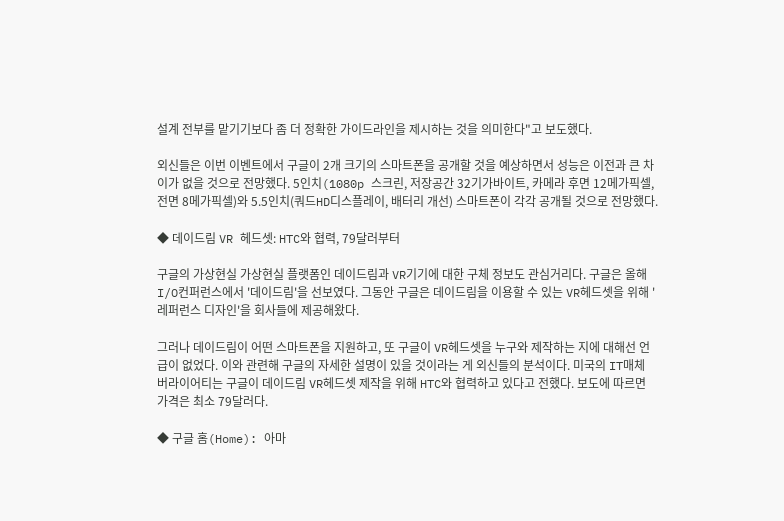설계 전부를 맡기기보다 좀 더 정확한 가이드라인을 제시하는 것을 의미한다"고 보도했다.

외신들은 이번 이벤트에서 구글이 2개 크기의 스마트폰을 공개할 것을 예상하면서 성능은 이전과 큰 차이가 없을 것으로 전망했다. 5인치(1080p 스크린, 저장공간 32기가바이트, 카메라 후면 12메가픽셀, 전면 8메가픽셀)와 5.5인치(쿼드HD디스플레이, 배터리 개선) 스마트폰이 각각 공개될 것으로 전망했다.

◆ 데이드림 VR 헤드셋: HTC와 협력, 79달러부터

구글의 가상현실 가상현실 플랫폼인 데이드림과 VR기기에 대한 구체 정보도 관심거리다. 구글은 올해 I/O컨퍼런스에서 '데이드림'을 선보였다. 그동안 구글은 데이드림을 이용할 수 있는 VR헤드셋을 위해 '레퍼런스 디자인'을 회사들에 제공해왔다.

그러나 데이드림이 어떤 스마트폰을 지원하고, 또 구글이 VR헤드셋을 누구와 제작하는 지에 대해선 언급이 없었다. 이와 관련해 구글의 자세한 설명이 있을 것이라는 게 외신들의 분석이다. 미국의 IT매체 버라이어티는 구글이 데이드림 VR헤드셋 제작을 위해 HTC와 협력하고 있다고 전했다. 보도에 따르면 가격은 최소 79달러다.

◆ 구글 홈(Home): 아마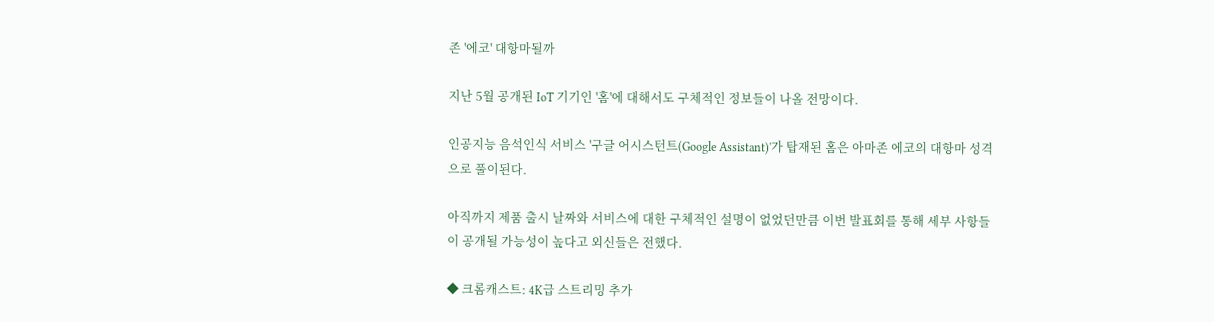존 '에코' 대항마될까

지난 5월 공개된 IoT 기기인 '홈'에 대해서도 구체적인 정보들이 나올 전망이다.

인공지능 음석인식 서비스 '구글 어시스턴트(Google Assistant)'가 탑재된 홈은 아마존 에코의 대항마 성격으로 풀이된다.

아직까지 제품 출시 날짜와 서비스에 대한 구체적인 설명이 없었던만큼 이번 발표회를 통해 세부 사항들이 공개될 가능성이 높다고 외신들은 전했다.

◆ 크롬캐스트: 4K급 스트리밍 추가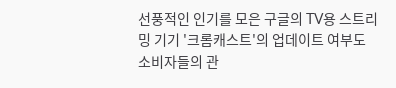선풍적인 인기를 모은 구글의 TV용 스트리밍 기기 '크롬캐스트'의 업데이트 여부도 소비자들의 관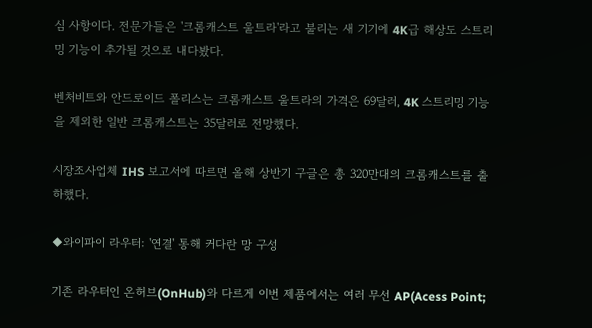심 사항이다. 전문가들은 '크롬캐스트 울트라'라고 불리는 새 기기에 4K급 해상도 스트리밍 기능이 추가될 것으로 내다봤다.

벤처비트와 안드로이드 폴리스는 크롬캐스트 울트라의 가격은 69달러, 4K 스트리밍 기능을 제외한 일반 크롬캐스트는 35달러로 전망했다.

시장조사업체 IHS 보고서에 따르면 올해 상반기 구글은 총 320만대의 크롬캐스트를 출하했다.

◆와이파이 라우터: '연결' 통해 커다란 망 구성

기존 라우터인 온허브(OnHub)와 다르게 이번 제품에서는 여러 무선 AP(Acess Point;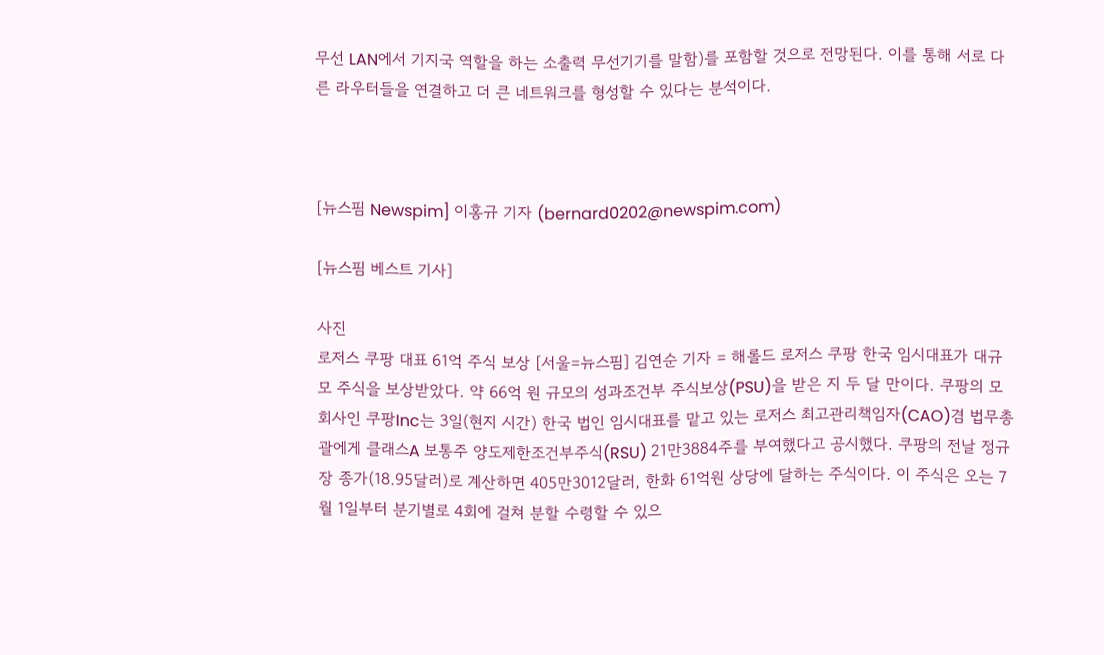무선 LAN에서 기지국 역할을 하는 소출력 무선기기를 말함)를 포함할 것으로 전망된다. 이를 통해 서로 다른 라우터들을 연결하고 더 큰 네트워크를 형성할 수 있다는 분석이다.



[뉴스핌 Newspim] 이홍규 기자 (bernard0202@newspim.com)

[뉴스핌 베스트 기사]

사진
로저스 쿠팡 대표 61억 주식 보상 [서울=뉴스핌] 김연순 기자 = 해롤드 로저스 쿠팡 한국 임시대표가 대규모 주식을 보상받았다. 약 66억 원 규모의 성과조건부 주식보상(PSU)을 받은 지 두 달 만이다. 쿠팡의 모회사인 쿠팡Inc는 3일(현지 시간) 한국 법인 임시대표를 맡고 있는 로저스 최고관리책임자(CAO)겸 법무총괄에게 클래스A 보통주 양도제한조건부주식(RSU) 21만3884주를 부여했다고 공시했다. 쿠팡의 전날 정규장 종가(18.95달러)로 계산하면 405만3012달러, 한화 61억원 상당에 달하는 주식이다. 이 주식은 오는 7월 1일부터 분기별로 4회에 걸쳐 분할 수령할 수 있으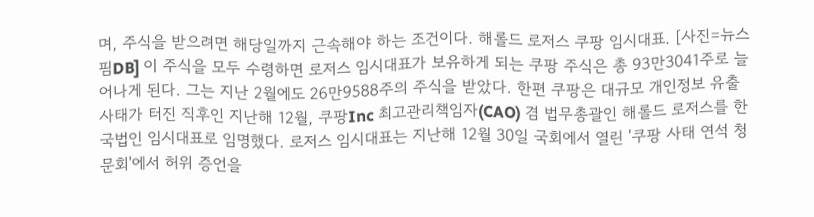며, 주식을 받으려면 해당일까지 근속해야 하는 조건이다. 해롤드 로저스 쿠팡 임시대표. [사진=뉴스핌DB] 이 주식을 모두 수령하면 로저스 임시대표가 보유하게 되는 쿠팡 주식은 총 93만3041주로 늘어나게 된다. 그는 지난 2월에도 26만9588주의 주식을 받았다. 한편 쿠팡은 대규모 개인정보 유출 사태가 터진 직후인 지난해 12월, 쿠팡Inc 최고관리책임자(CAO) 겸 법무총괄인 해롤드 로저스를 한국법인 임시대표로 임명했다. 로저스 임시대표는 지난해 12월 30일 국회에서 열린 '쿠팡 사태 연석 청문회'에서 허위 증언을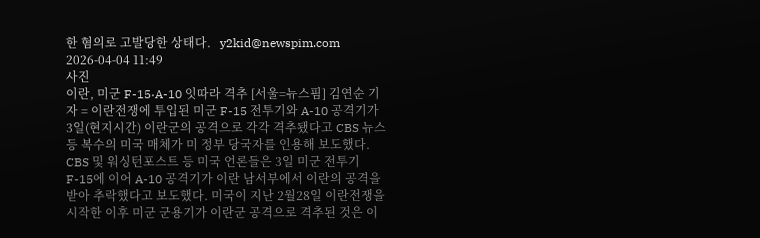한 혐의로 고발당한 상태다.   y2kid@newspim.com 2026-04-04 11:49
사진
이란, 미군 F-15·A-10 잇따라 격추 [서울=뉴스핌] 김연순 기자 = 이란전쟁에 투입된 미군 F-15 전투기와 A-10 공격기가 3일(현지시간) 이란군의 공격으로 각각 격추됐다고 CBS 뉴스 등 복수의 미국 매체가 미 정부 당국자를 인용해 보도했다. CBS 및 워싱턴포스트 등 미국 언론들은 3일 미군 전투기 F-15에 이어 A-10 공격기가 이란 남서부에서 이란의 공격을 받아 추락했다고 보도했다. 미국이 지난 2월28일 이란전쟁을 시작한 이후 미군 군용기가 이란군 공격으로 격추된 것은 이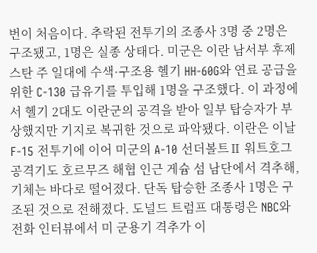번이 처음이다. 추락된 전투기의 조종사 3명 중 2명은 구조됐고, 1명은 실종 상태다. 미군은 이란 남서부 후제스탄 주 일대에 수색·구조용 헬기 HH-60G와 연료 공급을 위한 C-130 급유기를 투입해 1명을 구조했다. 이 과정에서 헬기 2대도 이란군의 공격을 받아 일부 탑승자가 부상했지만 기지로 복귀한 것으로 파악됐다. 이란은 이날 F-15 전투기에 이어 미군의 A-10 선더볼트Ⅱ 워트호그 공격기도 호르무즈 해협 인근 게슘 섬 남단에서 격추해, 기체는 바다로 떨어졌다. 단독 탑승한 조종사 1명은 구조된 것으로 전해졌다. 도널드 트럼프 대통령은 NBC와 전화 인터뷰에서 미 군용기 격추가 이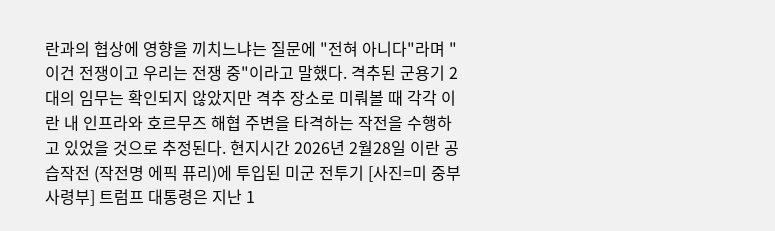란과의 협상에 영향을 끼치느냐는 질문에 "전혀 아니다"라며 "이건 전쟁이고 우리는 전쟁 중"이라고 말했다. 격추된 군용기 2대의 임무는 확인되지 않았지만 격추 장소로 미뤄볼 때 각각 이란 내 인프라와 호르무즈 해협 주변을 타격하는 작전을 수행하고 있었을 것으로 추정된다. 현지시간 2026년 2월28일 이란 공습작전 (작전명 에픽 퓨리)에 투입된 미군 전투기 [사진=미 중부사령부] 트럼프 대통령은 지난 1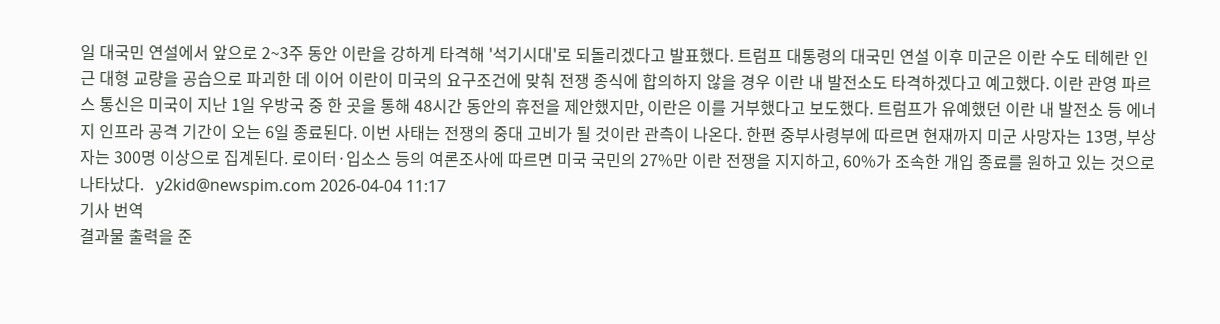일 대국민 연설에서 앞으로 2~3주 동안 이란을 강하게 타격해 '석기시대'로 되돌리겠다고 발표했다. 트럼프 대통령의 대국민 연설 이후 미군은 이란 수도 테헤란 인근 대형 교량을 공습으로 파괴한 데 이어 이란이 미국의 요구조건에 맞춰 전쟁 종식에 합의하지 않을 경우 이란 내 발전소도 타격하겠다고 예고했다. 이란 관영 파르스 통신은 미국이 지난 1일 우방국 중 한 곳을 통해 48시간 동안의 휴전을 제안했지만, 이란은 이를 거부했다고 보도했다. 트럼프가 유예했던 이란 내 발전소 등 에너지 인프라 공격 기간이 오는 6일 종료된다. 이번 사태는 전쟁의 중대 고비가 될 것이란 관측이 나온다. 한편 중부사령부에 따르면 현재까지 미군 사망자는 13명, 부상자는 300명 이상으로 집계된다. 로이터·입소스 등의 여론조사에 따르면 미국 국민의 27%만 이란 전쟁을 지지하고, 60%가 조속한 개입 종료를 원하고 있는 것으로 나타났다.   y2kid@newspim.com 2026-04-04 11:17
기사 번역
결과물 출력을 준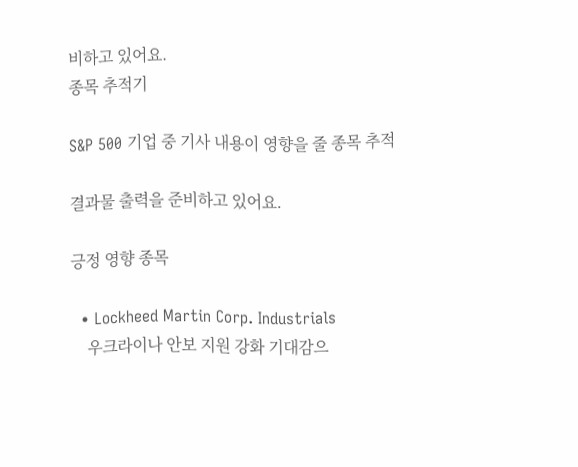비하고 있어요.
종목 추적기

S&P 500 기업 중 기사 내용이 영향을 줄 종목 추적

결과물 출력을 준비하고 있어요.

긍정 영향 종목

  • Lockheed Martin Corp. Industrials
    우크라이나 안보 지원 강화 기대감으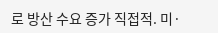로 방산 수요 증가 직접적. 미·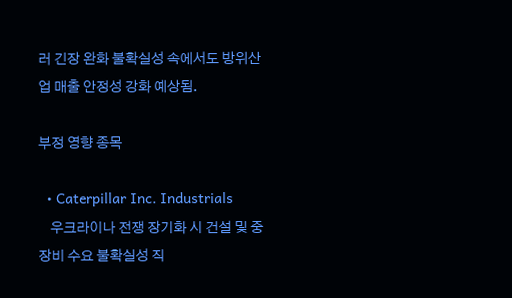러 긴장 완화 불확실성 속에서도 방위산업 매출 안정성 강화 예상됨.

부정 영향 종목

  • Caterpillar Inc. Industrials
    우크라이나 전쟁 장기화 시 건설 및 중장비 수요 불확실성 직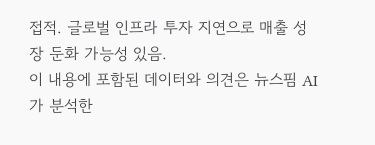접적. 글로벌 인프라 투자 지연으로 매출 성장 둔화 가능성 있음.
이 내용에 포함된 데이터와 의견은 뉴스핌 AI가 분석한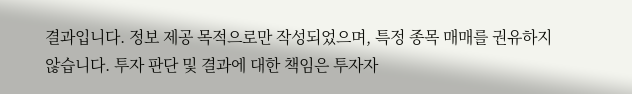결과입니다. 정보 제공 목적으로만 작성되었으며, 특정 종목 매매를 권유하지 않습니다. 투자 판단 및 결과에 대한 책임은 투자자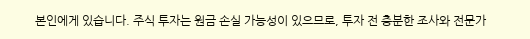본인에게 있습니다. 주식 투자는 원금 손실 가능성이 있으므로, 투자 전 충분한 조사와 전문가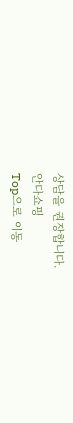상담을 권장합니다.
안다쇼핑
Top으로 이동